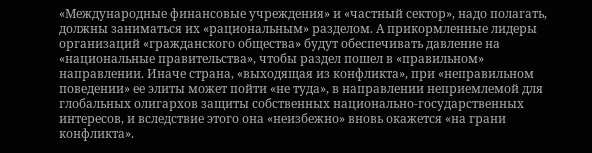«Международные финансовые учреждения» и «частный сектор», надо полагать, должны заниматься их «рациональным» разделом. А прикормленные лидеры организаций «гражданского общества» будут обеспечивать давление на «национальные правительства», чтобы раздел пошел в «правильном» направлении. Иначе страна, «выходящая из конфликта», при «неправильном поведении» ее элиты может пойти «не туда», в направлении неприемлемой для глобальных олигархов защиты собственных национально-государственных интересов, и вследствие этого она «неизбежно» вновь окажется «на грани конфликта».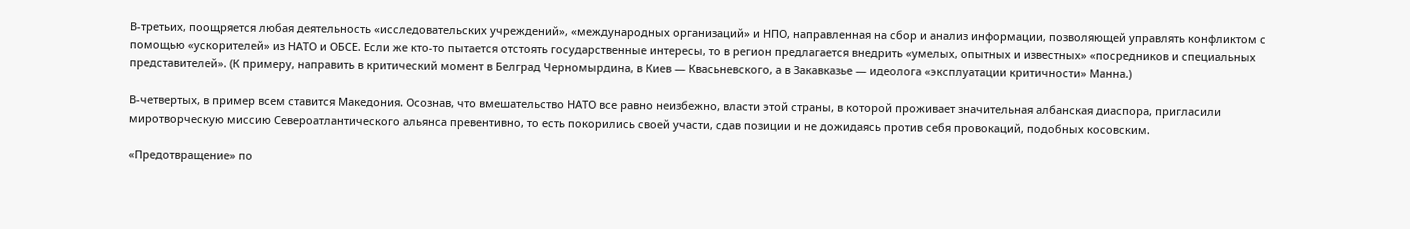В-третьих, поощряется любая деятельность «исследовательских учреждений», «международных организаций» и НПО, направленная на сбор и анализ информации, позволяющей управлять конфликтом с помощью «ускорителей» из НАТО и ОБСЕ. Если же кто-то пытается отстоять государственные интересы, то в регион предлагается внедрить «умелых, опытных и известных» «посредников и специальных представителей». (К примеру, направить в критический момент в Белград Черномырдина, в Киев — Квасьневского, а в Закавказье — идеолога «эксплуатации критичности» Манна.)

В-четвертых, в пример всем ставится Македония. Осознав, что вмешательство НАТО все равно неизбежно, власти этой страны, в которой проживает значительная албанская диаспора, пригласили миротворческую миссию Североатлантического альянса превентивно, то есть покорились своей участи, сдав позиции и не дожидаясь против себя провокаций, подобных косовским.

«Предотвращение» по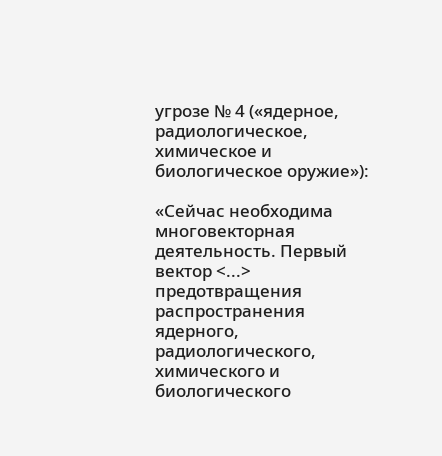угрозе № 4 («ядерное, радиологическое, химическое и биологическое оружие»):

«Сейчас необходима многовекторная деятельность. Первый вектор <...> предотвращения распространения ядерного, радиологического, химического и биологического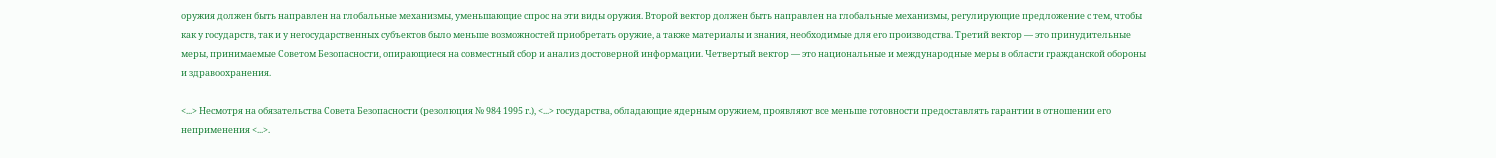оружия должен быть направлен на глобальные механизмы, уменьшающие спрос на эти виды оружия. Второй вектор должен быть направлен на глобальные механизмы, регулирующие предложение с тем, чтобы как у государств, так и у негосударственных субъектов было меньше возможностей приобретать оружие, а также материалы и знания, необходимые для его производства. Третий вектор — это принудительные меры, принимаемые Советом Безопасности, опирающиеся на совместный сбор и анализ достоверной информации. Четвертый вектор — это национальные и международные меры в области гражданской обороны и здравоохранения.

<...> Несмотря на обязательства Совета Безопасности (резолюция № 984 1995 г.), <...> государства, обладающие ядерным оружием, проявляют все меньше готовности предоставлять гарантии в отношении его неприменения <...>.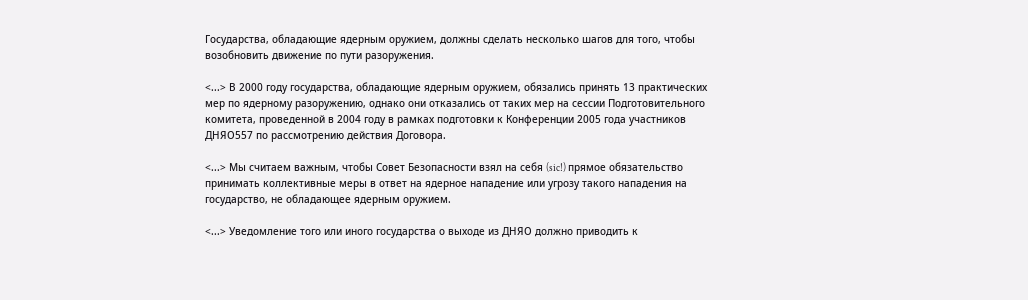Государства, обладающие ядерным оружием, должны сделать несколько шагов для того, чтобы возобновить движение по пути разоружения.

<...> В 2000 году государства, обладающие ядерным оружием, обязались принять 13 практических мер по ядерному разоружению, однако они отказались от таких мер на сессии Подготовительного комитета, проведенной в 2004 году в рамках подготовки к Конференции 2005 года участников ДНЯО557 по рассмотрению действия Договора.

<...> Мы считаем важным, чтобы Совет Безопасности взял на себя (sic!) прямое обязательство принимать коллективные меры в ответ на ядерное нападение или угрозу такого нападения на государство, не обладающее ядерным оружием.

<...> Уведомление того или иного государства о выходе из ДНЯО должно приводить к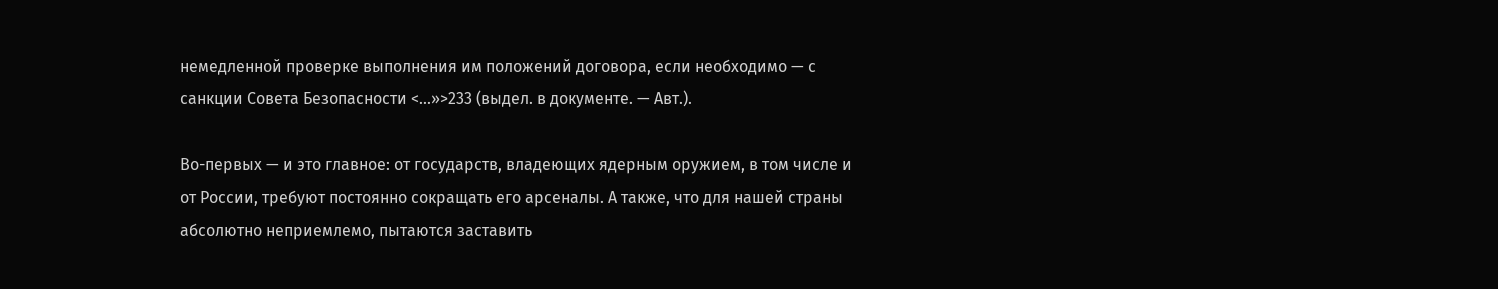немедленной проверке выполнения им положений договора, если необходимо — с санкции Совета Безопасности <...»>233 (выдел. в документе. — Авт.).

Во-первых — и это главное: от государств, владеющих ядерным оружием, в том числе и от России, требуют постоянно сокращать его арсеналы. А также, что для нашей страны абсолютно неприемлемо, пытаются заставить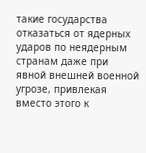такие государства отказаться от ядерных ударов по неядерным странам даже при явной внешней военной угрозе, привлекая вместо этого к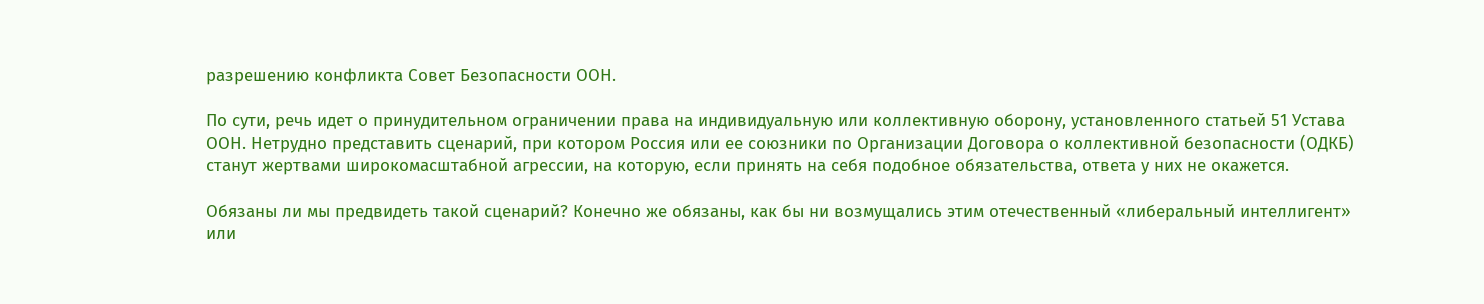разрешению конфликта Совет Безопасности ООН.

По сути, речь идет о принудительном ограничении права на индивидуальную или коллективную оборону, установленного статьей 51 Устава ООН. Нетрудно представить сценарий, при котором Россия или ее союзники по Организации Договора о коллективной безопасности (ОДКБ) станут жертвами широкомасштабной агрессии, на которую, если принять на себя подобное обязательства, ответа у них не окажется.

Обязаны ли мы предвидеть такой сценарий? Конечно же обязаны, как бы ни возмущались этим отечественный «либеральный интеллигент» или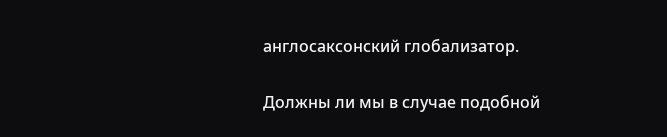англосаксонский глобализатор.

Должны ли мы в случае подобной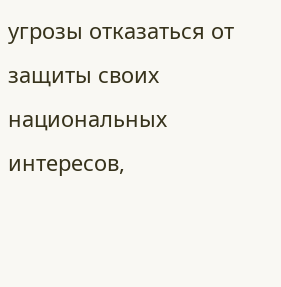угрозы отказаться от защиты своих национальных интересов,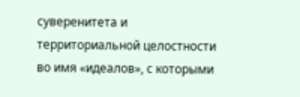суверенитета и территориальной целостности во имя «идеалов», с которыми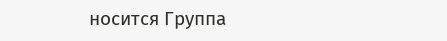носится Группа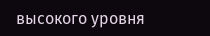высокого уровня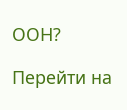ООН?

Перейти на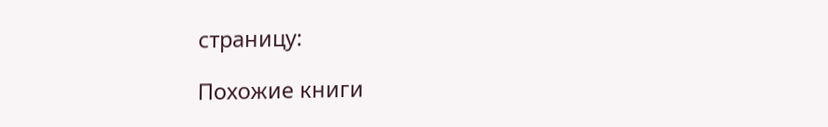страницу:

Похожие книги